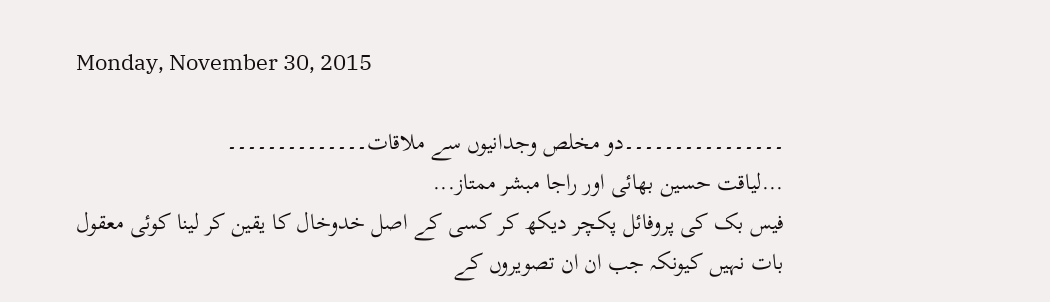Monday, November 30, 2015

۔۔۔۔۔۔۔۔۔۔۔۔۔۔۔۔دو مخلص وجدانیوں سے ملاقات۔۔۔۔۔۔۔۔۔۔۔۔۔۔
...لیاقت حسین بھائی اور راجا مبشر ممتاز...
فیس بک کی پروفائل پکچر دیکھ کر کسی کے اصل خدوخال کا یقین کر لینا کوئی معقول بات نہیں کیونکہ جب ان ان تصویروں کے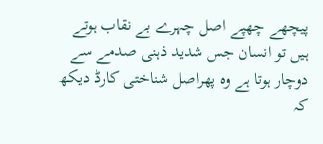پیچھے چھپے اصل چہرے بے نقاب ہوتے ہیں تو انسان جس شدید ذہنی صدمے سے دوچار ہوتا ہے وہ پھراصل شناختی کارڈ دیکھ کہ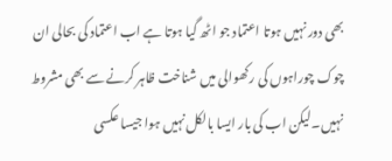بھی دور نہیں ہوتا اعتماد جو اٹھ گیا ہوتا ہے اب اعتماد کی بحالی ان چوک چوراہوں کی رکھوالی میں شناخت ظاہر کرنے سے بھی مشروط نہیں۔لیکن اب کی بار ایسا بالکل نہیں ہوا جیسا عکسی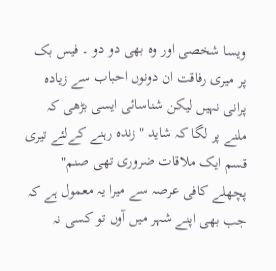ویسا شخصی اور وہ بھی دو دو ۔ فیس بک پر میری رفاقت ان دونوں احباب سے زیادہ پرانی نہیں لیکن شناسائی ایسی بڑھی کہ ملنے پر لگا کہ شاید "زندہ رہنے کےلئے تیری قسم ایک ملاقات ضروری تھی صنم" پچھلے کافی عرصہ سے میرا یہ معمول ہے کہ جب بھی اپنے شہر میں آوں تو کسی نہ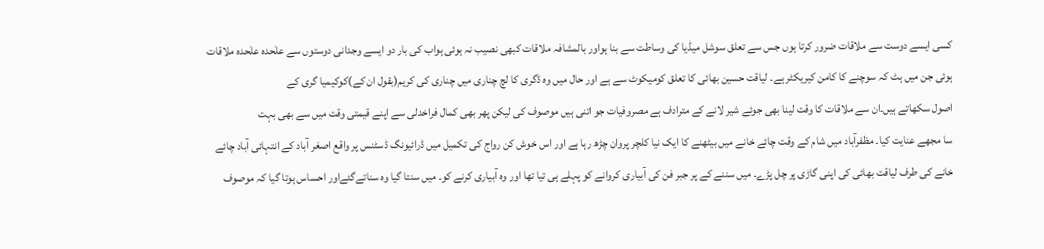کسی ایسے دوست سے ملاقات ضرور کرتا ہوں جس سے تعلق سوشل میڈیا کی وساطت سے بنا ہواور بالمشافہ ملاقات کبھی نصیب نہ ہوئی ہواب کی بار دو ایسے وجدانی دوستوں سے علٰحدہ علٰحدہ ملاقات ہوئی جن میں ہٹ کہ سوچنے کا کامن کیریکٹر ہے۔ لیاقت حسین بھائی کا تعلق کومیکوٹ سے ہے اور حال میں وہ ڈگری کا لچ چناری میں چناری کی کریم(بقول ان کے)کوکیمیا گری کے
اصول سکھاتے ہیں۔ان سے ملاقات کا وقت لینا بھی جوئے شیر لانے کے مترادف ہے مصروفیات جو اتنی ہیں موصوف کی لیکن پھر بھی کمال فراخدلی سے اپنے قیمتی وقت میں سے بھی بہت
سا مجھے عنایت کیا۔ مظفرآباد میں شام کے وقت چائے خانے میں بیٹھنے کا ایک نیا کلچر پروان چڑھ رہا ہے اور اس خوش کن رواج کی تکمیل میں ڈرائیونگ ڈسٹنس پر واقع اصغر آباد کے انتہائی آباد چائے خانے کی طرف لیاقت بھائی کی اپنی گاڑی پر چل پڑے۔ میں سننے کے پر جبر فن کی آبیاری کروانے کو پہلے ہی تیا تھا اور وہ آبیاری کرنے کو۔ میں سنتا گیا وہ سناتےگئےاور احساس ہوتا گیا کہ موصوف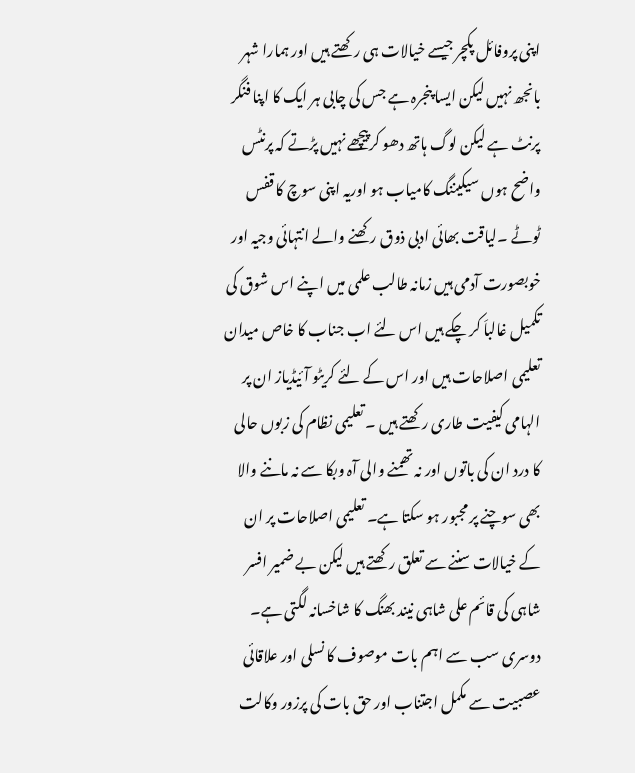اپنی پروفائل پکچر جیسے خیالات ہی رکھتے ہیں اور ہمارا شہر بانجھ نہیں لیکن ایسا پنجرہ ہے جس کی چابی ہر ایک کا اپنا فنگر پرنٹ ہے لیکن لوگ ہاتھ دھو کرپیچھے نہیں پڑتے کہ پرنٹس واضح ہوں سیکیننگ کامیاب ہو اوریہ اپنی سوچ کا قفس ٹوٹے ۔لیاقت بھائی ادبی ذوق رکھنے والے انتہائی وجیہ اور خوبصورت آدمی ہیں زمانہ طالب علمی میں اپنے اس شوق کی تکمیل غالباَ کر چکے ہیں اس لئے اب جناب کا خاص میدان تعلیمی اصلاحات ہیں اور اس کے لئے کریٹو آئیڈیاز ان پر الہامی کیفیت طاری رکھتے ہیں ۔ تعلیمی نظام کی زبوں حالی کا درد ان کی باتوں اور نہ تھمنے والی آہ وبکا سے نہ ماننے والا بھی سوچنے پر مجبور ہو سکتا ہے۔ تعلیمی اصلاحات پر ان کے خیالات سننے سے تعلق رکھتے ہیں لیکن بے ضمیر افسر شاہی کی قائم علی شاہی نیند بھنگ کا شاخسانہ لگتی ہے۔ دوسری سب سے اہم بات موصوف کا نسلی اور علاقائی عصبیت سے مکمل اجتناب اور حق بات کی پرزور وکالت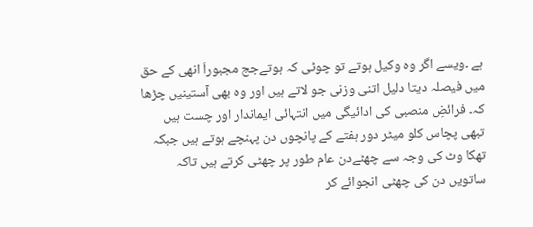ہے ۔ویسے اگر وہ وکیل ہوتے تو چوٹی کہ ہوتےجج مجبوراَ انھی کے حق میں فیصلہ دیتا دلیل اتنی وزنی جو لاتے ہیں اور وہ بھی آستینیں چڑھا کہ۔ فرائضِ منصبی کی ادائیگی میں انتہائی ایماندار اور چست ہیں تبھی پچاس کلو میٹر دور ہفتے کے پانچوں دن پہنچے ہوتے ہیں جبکہ تھکا وٹ کی وجہ سے چھٹےدن عام طور پر چھٹی کرتے ہیں تاکہ ساتویں دن کی چھٹی انجوائے کر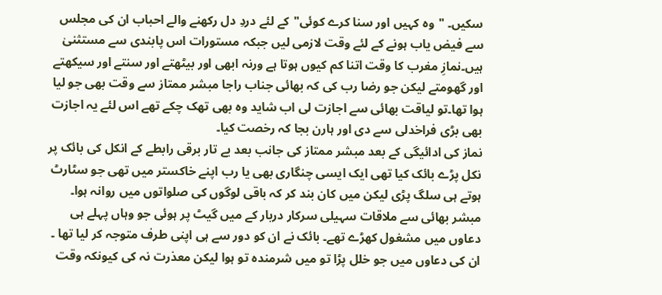سکیں۔ "وہ کہیں اور سنا کرے کوئی"کے لئے دردِ دل رکھنے والے احباب ان کی مجلس سے فیض یاب ہونے کے لئے وقت لازمی لیں جبکہ مستورات اس پابندی سے مستثنیٰ ہیں۔نمازِ مغرب کا وقت اتنا کم کیوں ہوتا ہے ورنہ ابھی اور بیٹھتے اور سنتے اور سیکھتے اور گھومتے لیکن جو رضا رب کی کہ بھائی جناب راجا مبشر ممتاز سے وقت بھی جو لیا ہوا تھا۔تو لیاقت بھائی سے اجازت لی اب شاید وہ بھی تھک چکے تھے اس لئے یہ اجازت بھی بڑی فراخدلی سے دی اور ہارن بجا کہ رخصت کیا۔
نماز کی ادائیگی کے بعد مبشر ممتاز کی جانب بعد بے تار برقی رابطے کے انکل کی بائک پر نکل پڑے بائک کیا تھی ایک ایسی چنگاری بھی یا رب اپنے خاکستر میں تھی جو سٹارٹ ہوتے ہی سلگ پڑی لیکن میں کان بند کر کہ باقی لوگوں کی صلواتوں میں روانہ ہوا۔ مبشر بھائی سے ملاقات سہیلی سرکار دربار کے میں گیٹ پر ہوئی جو وہاں پہلے ہی دعاوں میں مشغول کھڑے تھے۔ بائک نے ان کو دور سے ہی اپنی طرف متوجہ کر لیا تھا ۔ ان کی دعاوں میں جو خلل پڑا تو میں شرمندہ تو ہوا لیکن معذرت نہ کی کیونکہ وقت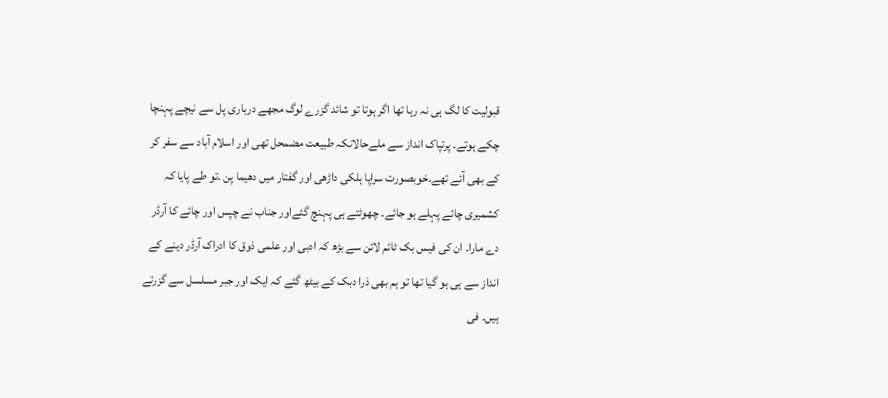قبولیت کا لگ ہی نہ رہا تھا اگر ہوتا تو شائد گزرے لوگ مجھے درباری پل سے نیچے پہنچا چکے ہوتے۔ پرتپاک انداز سے ملےحالانکہ طبیعت مضمحل تھی اور اسلام آباد سے سفر کر کے بھی آئے تھے۔خوبصورت سراپا ہلکی داڑھی اور گفتار میں دھیما پن ۔تو طے پایا کہ کشمیری چائے پہلے ہو جائے۔ چھوٹتے ہی پہنچ گئےاور جناب نے چپس اور چائے کا آرڈر دے مارا۔ ان کی فیس بک ٹائم لائن سے بڑھ کہ ادبی اور علمی ذوق کا ادراک آرڈر دینے کے انداز سے ہی ہو گیا تھا تو ہم بھی ذرا دبک کے بیٹھ گئے کہ ایک اور جبر مسلسل سے گزرتے ہیں۔ فی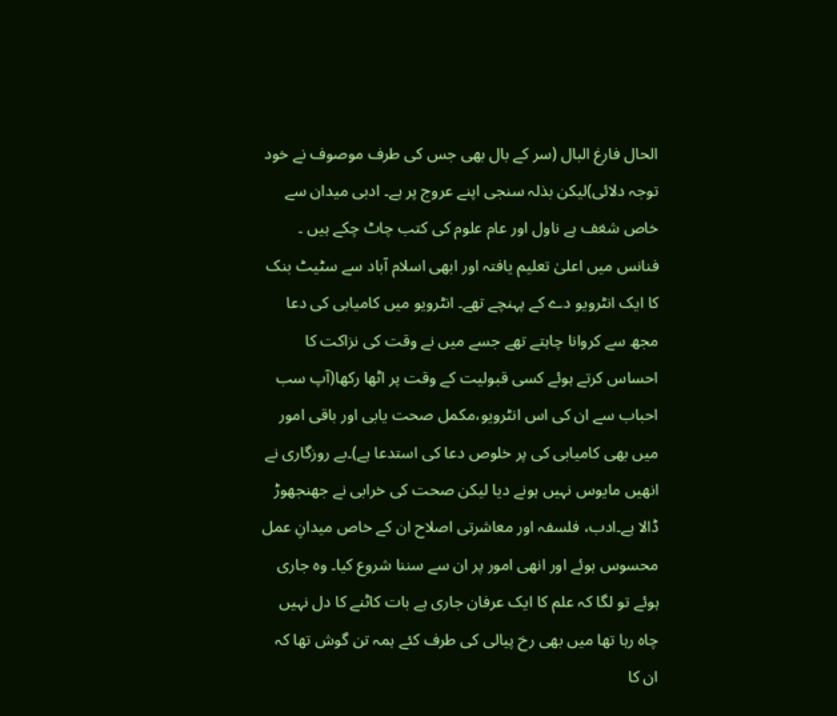الحال فارغ البال (سر کے بال بھی جس کی طرف موصوف نے خود توجہ دلائی)لیکن بذلہ سنجی اپنے عروج پر ہے۔ ادبی میدان سے خاص شغف ہے ناول اور عام علوم کی کتب چاٹ چکے ہیں ۔ فنانس میں اعلیٰ تعلیم یافتہ اور ابھی اسلام آباد سے سٹیٹ بنک کا ایک انٹرویو دے کے پہنچے تھے۔ انٹرویو میں کامیابی کی دعا مجھ سے کروانا چاہتے تھے جسے میں نے وقت کی نزاکت کا احساس کرتے ہوئے کسی قبولیت کے وقت پر اٹھا رکھا(آپ سب احباب سے ان کی اس انٹرویو،مکمل صحت یابی اور باقی امور میں بھی کامیابی کی پر خلوص دعا کی استدعا ہے)۔بے روزگاری نے انھیں مایوس نہیں ہونے دیا لیکن صحت کی خرابی نے جھنجھوڑ ڈالا ہے۔ادب، فلسفہ اور معاشرتی اصلاح ان کے خاص میدانِ عمل محسوس ہوئے اور انھی امور پر ان سے سننا شروع کیا۔ وہ جاری ہوئے تو لگا کہ علم کا ایک عرفان جاری ہے بات کاٹنے کا دل نہیں چاہ رہا تھا میں بھی رخ پیالی کی طرف کئے ہمہ تن گوش تھا کہ ان کا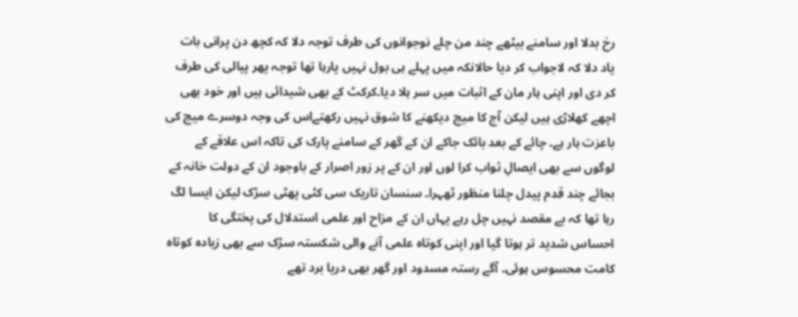رخ بدلا اور سامنے بیٹھے چند من چلے نوجوانوں کی طرف توجہ دلا کہ کچھ دن پرانی بات یاد دلا کہ لاجواب کر دیا حالانکہ میں پہلے ہی بول نہیں پارہا تھا توجہ پھر پیالی کی طرف کر دی اور اپنی ہار مان کے اثبات میں سر ہلا دیا۔کرکٹ کے بھی شیدائی ہیں اور خود بھی اچھے کھلاڑی ہیں لیکن آج کا میچ دیکھنے کا شوق نہیں رکھتےاس کی وجہ دوسرے میچ کی باعزت ہار ہے۔ چائے کے بعد بائک جاکے ان کے گھر کے سامنے پارک کی تاکہ اس علاقے کے لوگوں سے بھی ایصالِ ثواب کرا لوں اور ان کے پر زور اصرار کے باوجود ان کے دولت خانہ کے بجائے چند قدم پیدل چلنا منظور ٹھہرا۔ سنسان تاریک سی کٹی پھٹی سڑک لیکن ایسا لگ رہا تھا کہ بے مقصد نہیں چل رہے یہاں ان کے مزاح اور علمی استدلال کی پختگی کا احساس شدید تر ہوتا گیا اور اپنی کوتاہ علمی آنے والی شکستہ سڑک سے بھی زیادہ کوتاہ کامت محسوس ہوئی۔ آگے رستہ مسدود اور گھر بھی دریا برد تھے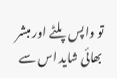تو واپس پلٹے اور مبشر بھائی شاید اس سے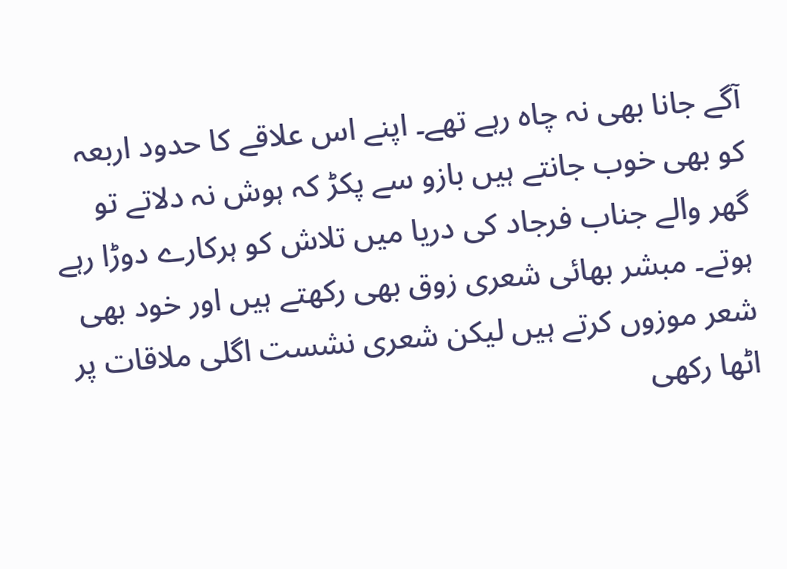آگے جانا بھی نہ چاہ رہے تھے۔ اپنے اس علاقے کا حدود اربعہ کو بھی خوب جانتے ہیں بازو سے پکڑ کہ ہوش نہ دلاتے تو گھر والے جناب فرجاد کی دریا میں تلاش کو ہرکارے دوڑا رہے ہوتے۔ مبشر بھائی شعری زوق بھی رکھتے ہیں اور خود بھی شعر موزوں کرتے ہیں لیکن شعری نشست اگلی ملاقات پر اٹھا رکھی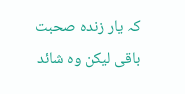کہ یار زندہ صحبت باقی لیکن وہ شائد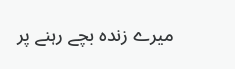میرے زندہ بچے رہنے پر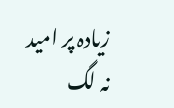زیادہ پر امید نہ لگ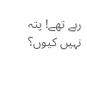رہے تھے! پتہ نہیں کیوں؟